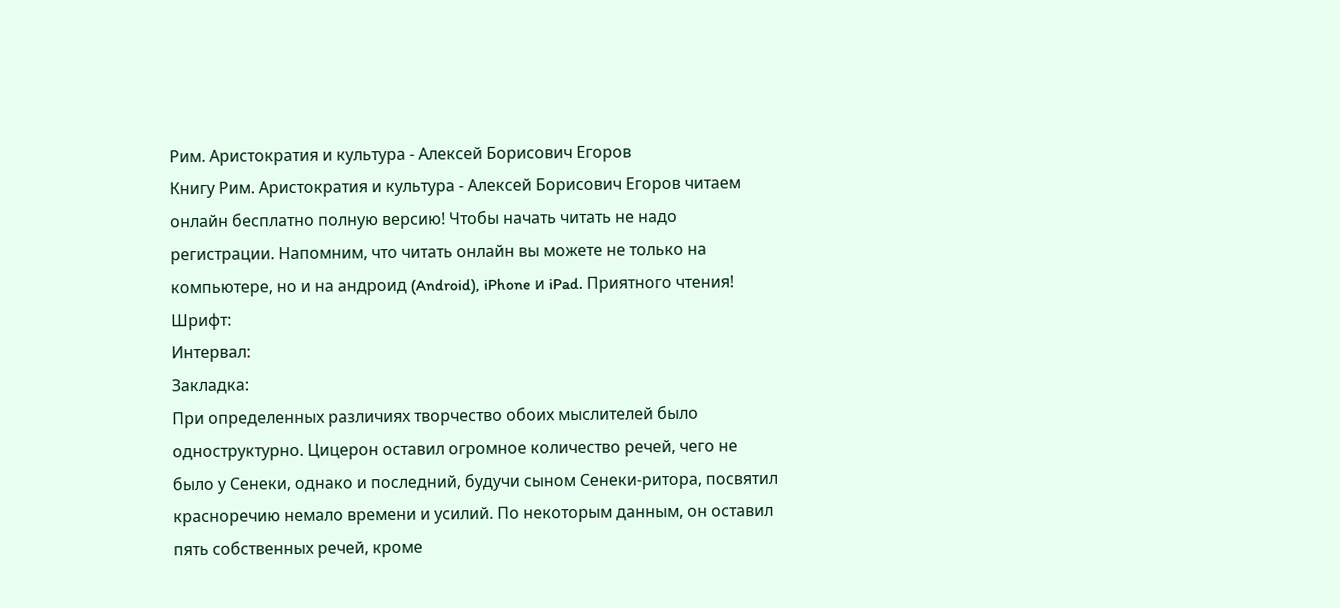Рим. Аристократия и культура - Алексей Борисович Егоров
Книгу Рим. Аристократия и культура - Алексей Борисович Егоров читаем онлайн бесплатно полную версию! Чтобы начать читать не надо регистрации. Напомним, что читать онлайн вы можете не только на компьютере, но и на андроид (Android), iPhone и iPad. Приятного чтения!
Шрифт:
Интервал:
Закладка:
При определенных различиях творчество обоих мыслителей было одноструктурно. Цицерон оставил огромное количество речей, чего не было у Сенеки, однако и последний, будучи сыном Сенеки-ритора, посвятил красноречию немало времени и усилий. По некоторым данным, он оставил пять собственных речей, кроме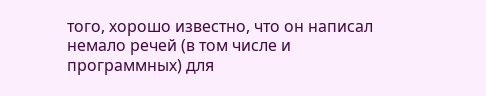того, хорошо известно, что он написал немало речей (в том числе и программных) для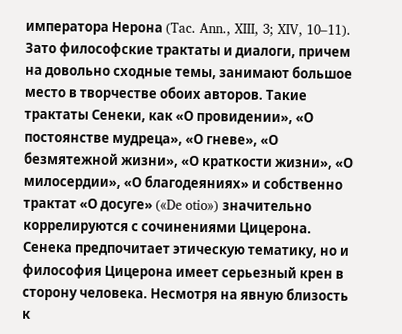императора Нерона (Tac. Ann., XIII, 3; XIV, 10–11). Зато философские трактаты и диалоги, причем на довольно сходные темы, занимают большое место в творчестве обоих авторов. Такие трактаты Сенеки, как «О провидении», «О постоянстве мудреца», «О гневе», «О безмятежной жизни», «О краткости жизни», «О милосердии», «О благодеяниях» и собственно трактат «О досуге» («De otio») значительно коррелируются с сочинениями Цицерона. Сенека предпочитает этическую тематику, но и философия Цицерона имеет серьезный крен в сторону человека. Несмотря на явную близость к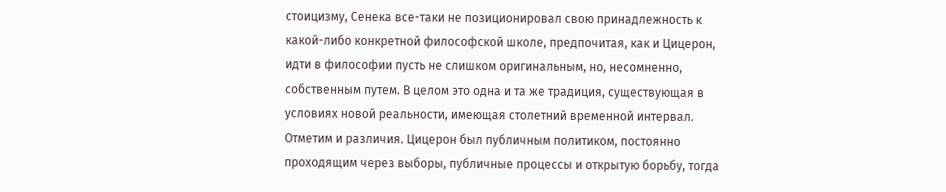стоицизму, Сенека все-таки не позиционировал свою принадлежность к какой-либо конкретной философской школе, предпочитая, как и Цицерон, идти в философии пусть не слишком оригинальным, но, несомненно, собственным путем. В целом это одна и та же традиция, существующая в условиях новой реальности, имеющая столетний временной интервал.
Отметим и различия. Цицерон был публичным политиком, постоянно проходящим через выборы, публичные процессы и открытую борьбу, тогда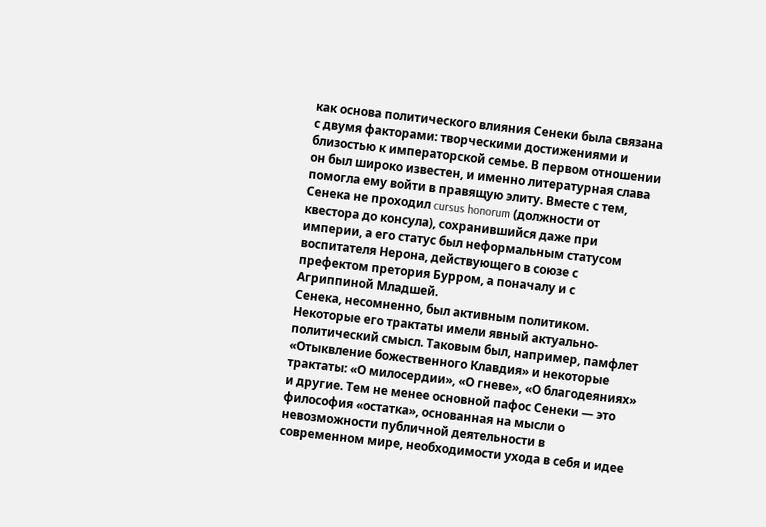как основа политического влияния Сенеки была связана с двумя факторами: творческими достижениями и близостью к императорской семье. В первом отношении он был широко известен, и именно литературная слава помогла ему войти в правящую элиту. Вместе с тем, Сенека не проходил cursus honorum (должности от квестора до консула), сохранившийся даже при империи, а его статус был неформальным статусом воспитателя Нерона, действующего в союзе с префектом претория Бурром, а поначалу и с Агриппиной Младшей.
Сенека, несомненно, был активным политиком. Некоторые его трактаты имели явный актуально-политический смысл. Таковым был, например, памфлет «Отыквление божественного Клавдия» и некоторые трактаты: «О милосердии», «О гневе», «О благодеяниях» и другие. Тем не менее основной пафос Сенеки — это философия «остатка», основанная на мысли о невозможности публичной деятельности в современном мире, необходимости ухода в себя и идее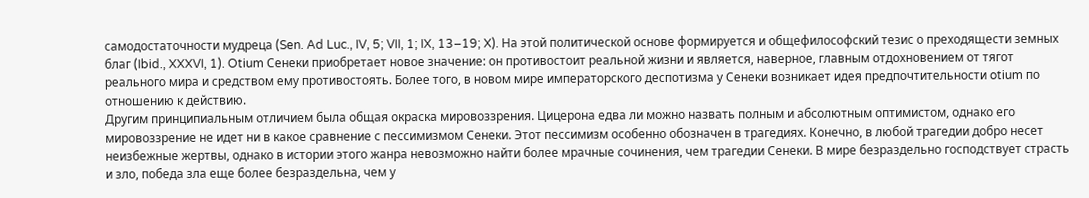самодостаточности мудреца (Sen. Ad Luc., IV, 5; VII, 1; IX, 13–19; X). На этой политической основе формируется и общефилософский тезис о преходящести земных благ (Ibid., XXXVI, 1). Otium Сенеки приобретает новое значение: он противостоит реальной жизни и является, наверное, главным отдохновением от тягот реального мира и средством ему противостоять. Более того, в новом мире императорского деспотизма у Сенеки возникает идея предпочтительности otium по отношению к действию.
Другим принципиальным отличием была общая окраска мировоззрения. Цицерона едва ли можно назвать полным и абсолютным оптимистом, однако его мировоззрение не идет ни в какое сравнение с пессимизмом Сенеки. Этот пессимизм особенно обозначен в трагедиях. Конечно, в любой трагедии добро несет неизбежные жертвы, однако в истории этого жанра невозможно найти более мрачные сочинения, чем трагедии Сенеки. В мире безраздельно господствует страсть и зло, победа зла еще более безраздельна, чем у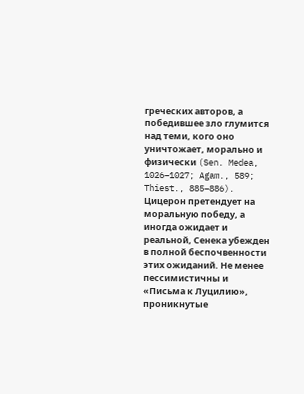греческих авторов, а победившее зло глумится над теми, кого оно уничтожает, морально и физически (Sen. Medea, 1026–1027; Agam., 589; Thiest., 885–886). Цицерон претендует на моральную победу, а иногда ожидает и реальной, Сенека убежден в полной беспочвенности этих ожиданий. Не менее пессимистичны и «Письма к Луцилию», проникнутые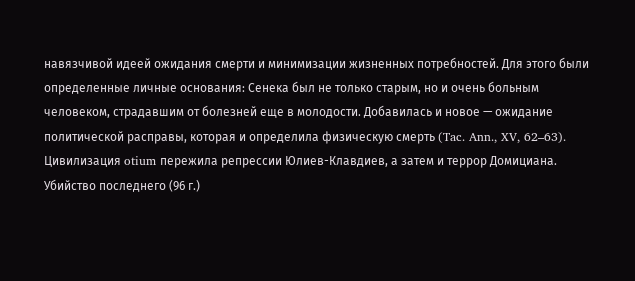навязчивой идеей ожидания смерти и минимизации жизненных потребностей. Для этого были определенные личные основания: Сенека был не только старым, но и очень больным человеком, страдавшим от болезней еще в молодости. Добавилась и новое — ожидание политической расправы, которая и определила физическую смерть (Tac. Ann., XV, 62–63).
Цивилизация otium пережила репрессии Юлиев-Клавдиев, а затем и террор Домициана. Убийство последнего (96 г.)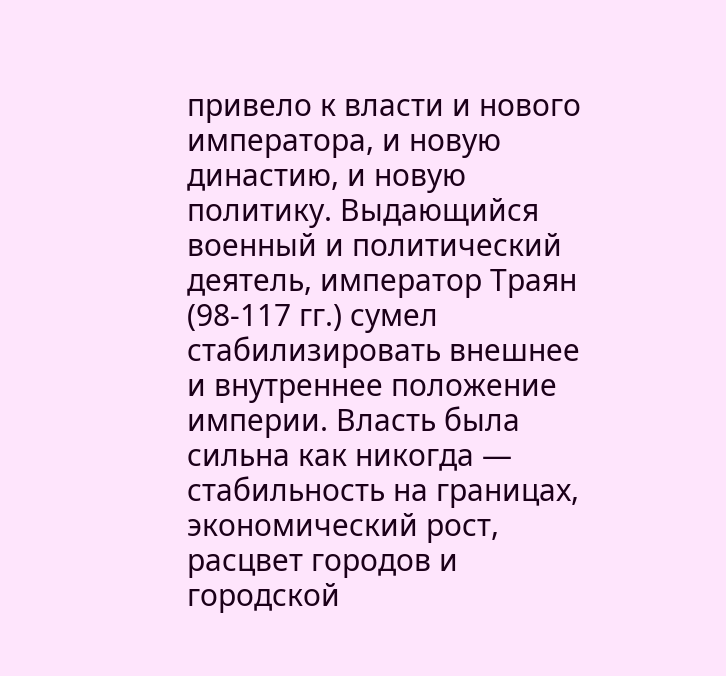привело к власти и нового императора, и новую династию, и новую политику. Выдающийся военный и политический деятель, император Траян (98-117 гг.) сумел стабилизировать внешнее и внутреннее положение империи. Власть была сильна как никогда — стабильность на границах, экономический рост, расцвет городов и городской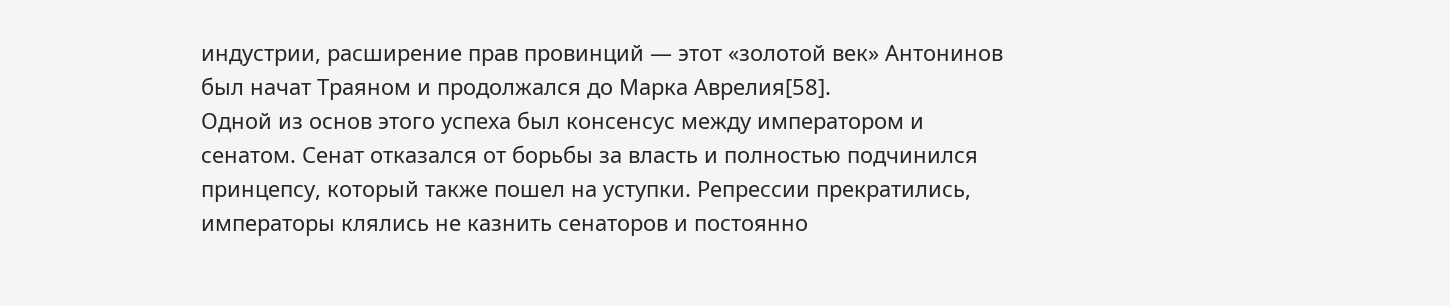индустрии, расширение прав провинций — этот «золотой век» Антонинов был начат Траяном и продолжался до Марка Аврелия[58].
Одной из основ этого успеха был консенсус между императором и сенатом. Сенат отказался от борьбы за власть и полностью подчинился принцепсу, который также пошел на уступки. Репрессии прекратились, императоры клялись не казнить сенаторов и постоянно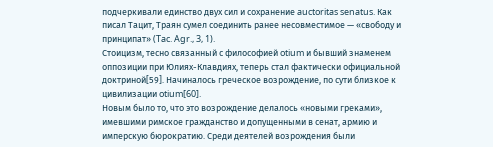подчеркивали единство двух сил и сохранение auctoritas senatus. Как писал Тацит, Траян сумел соединить ранее несовместимое — «свободу и принципат» (Tac. Agr., 3, 1).
Стоицизм, тесно связанный с философией otium и бывший знаменем оппозиции при Юлиях-Клавдиях, теперь стал фактически официальной доктриной[59]. Начиналось греческое возрождение, по сути близкое к цивилизации otium[60].
Новым было то, что это возрождение делалось «новыми греками», имевшими римское гражданство и допущенными в сенат, армию и имперскую бюрократию. Среди деятелей возрождения были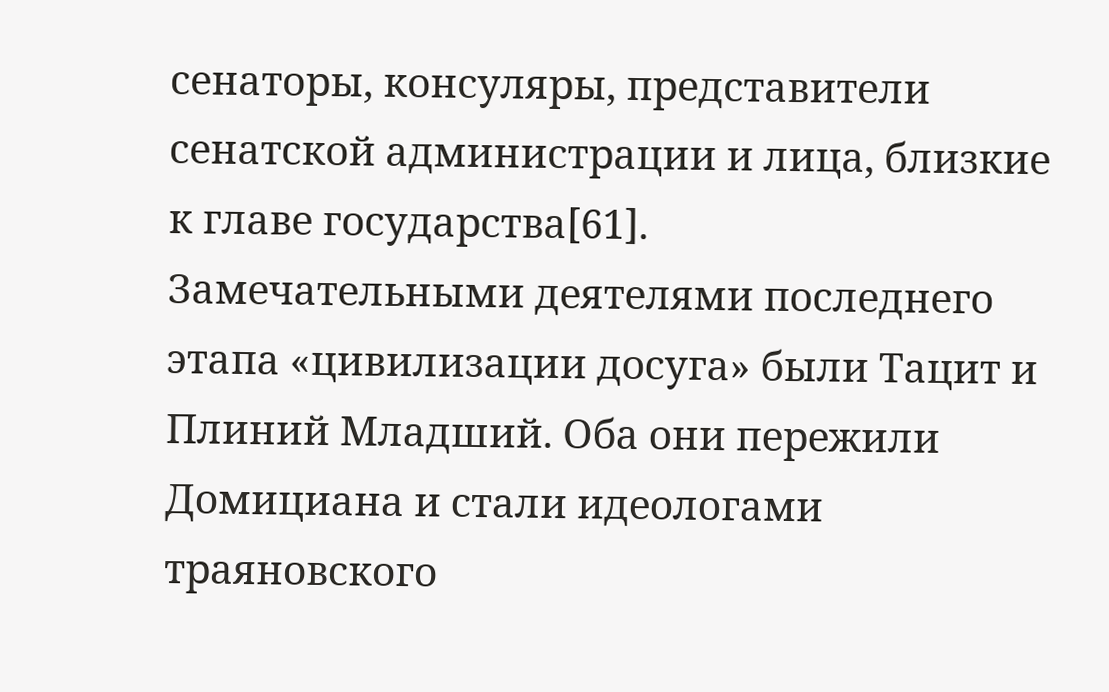сенаторы, консуляры, представители сенатской администрации и лица, близкие к главе государства[61].
Замечательными деятелями последнего этапа «цивилизации досуга» были Тацит и Плиний Младший. Оба они пережили Домициана и стали идеологами траяновского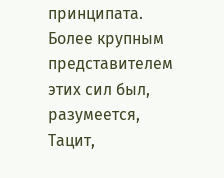принципата. Более крупным представителем этих сил был, разумеется, Тацит,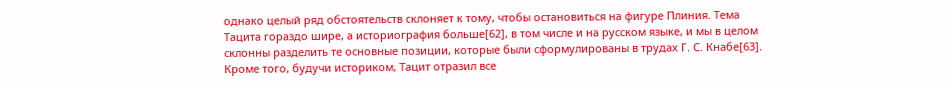однако целый ряд обстоятельств склоняет к тому, чтобы остановиться на фигуре Плиния. Тема Тацита гораздо шире, а историография больше[62], в том числе и на русском языке, и мы в целом склонны разделить те основные позиции, которые были сформулированы в трудах Г. С. Кнабе[63].
Кроме того, будучи историком, Тацит отразил все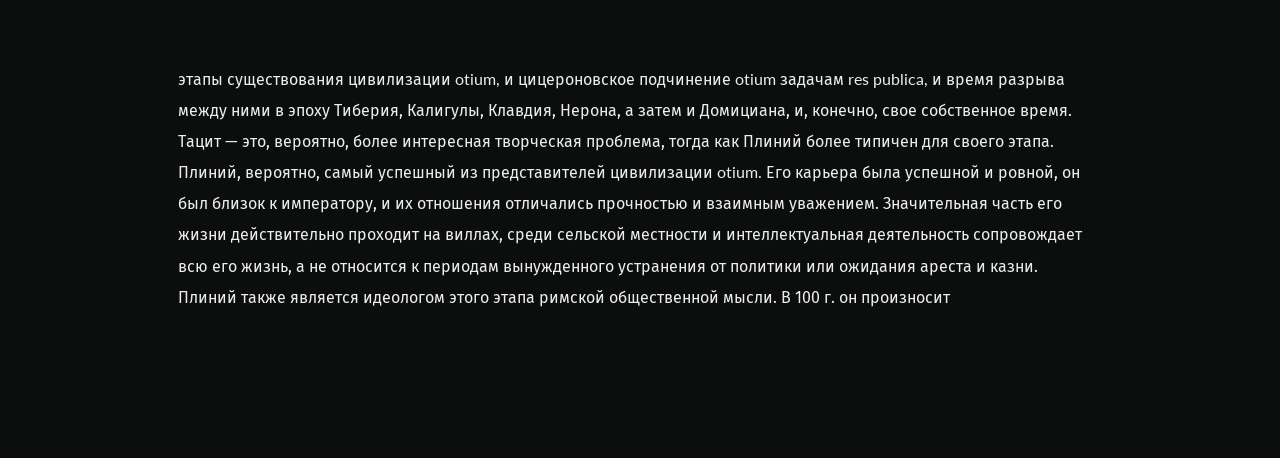этапы существования цивилизации otium, и цицероновское подчинение otium задачам res publica, и время разрыва между ними в эпоху Тиберия, Калигулы, Клавдия, Нерона, а затем и Домициана, и, конечно, свое собственное время. Тацит — это, вероятно, более интересная творческая проблема, тогда как Плиний более типичен для своего этапа.
Плиний, вероятно, самый успешный из представителей цивилизации otium. Его карьера была успешной и ровной, он был близок к императору, и их отношения отличались прочностью и взаимным уважением. Значительная часть его жизни действительно проходит на виллах, среди сельской местности и интеллектуальная деятельность сопровождает всю его жизнь, а не относится к периодам вынужденного устранения от политики или ожидания ареста и казни. Плиний также является идеологом этого этапа римской общественной мысли. В 100 г. он произносит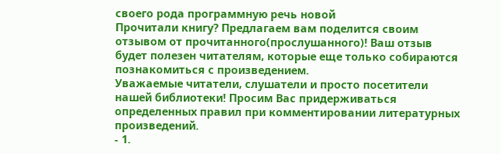своего рода программную речь новой
Прочитали книгу? Предлагаем вам поделится своим отзывом от прочитанного(прослушанного)! Ваш отзыв будет полезен читателям, которые еще только собираются познакомиться с произведением.
Уважаемые читатели, слушатели и просто посетители нашей библиотеки! Просим Вас придерживаться определенных правил при комментировании литературных произведений.
- 1.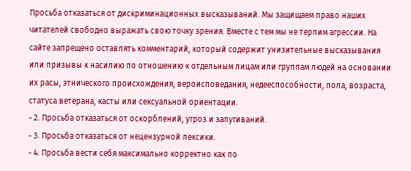Просьба отказаться от дискриминационных высказываний. Мы защищаем право наших читателей свободно выражать свою точку зрения. Вместе с тем мы не терпим агрессии. На сайте запрещено оставлять комментарий, который содержит унизительные высказывания или призывы к насилию по отношению к отдельным лицам или группам людей на основании их расы, этнического происхождения, вероисповедания, недееспособности, пола, возраста, статуса ветерана, касты или сексуальной ориентации.
- 2. Просьба отказаться от оскорблений, угроз и запугиваний.
- 3. Просьба отказаться от нецензурной лексики.
- 4. Просьба вести себя максимально корректно как по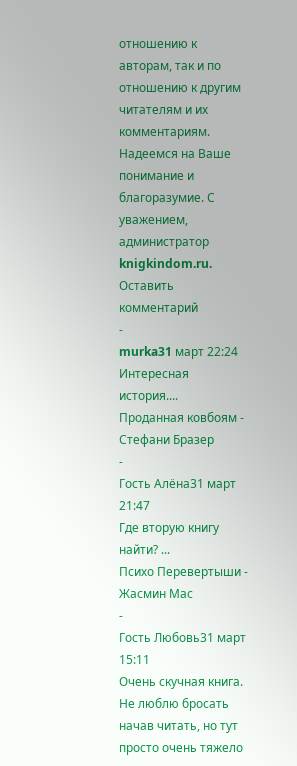отношению к авторам, так и по отношению к другим читателям и их комментариям.
Надеемся на Ваше понимание и благоразумие. С уважением, администратор knigkindom.ru.
Оставить комментарий
-
murka31 март 22:24
Интересная история....
Проданная ковбоям - Стефани Бразер
-
Гость Алёна31 март 21:47
Где вторую книгу найти? ...
Психо Перевертыши - Жасмин Мас
-
Гость Любовь31 март 15:11
Очень скучная книга. Не люблю бросать начав читать, но тут просто очень тяжело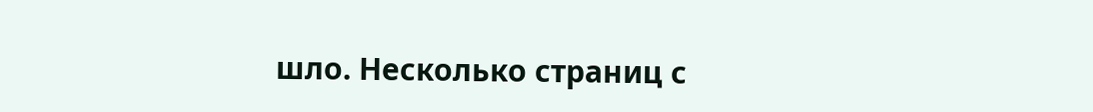шло. Несколько страниц с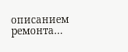описанием ремонта...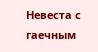Невеста с гаечным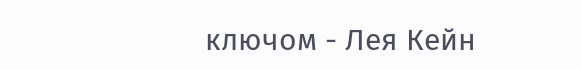ключом - Лея Кейн